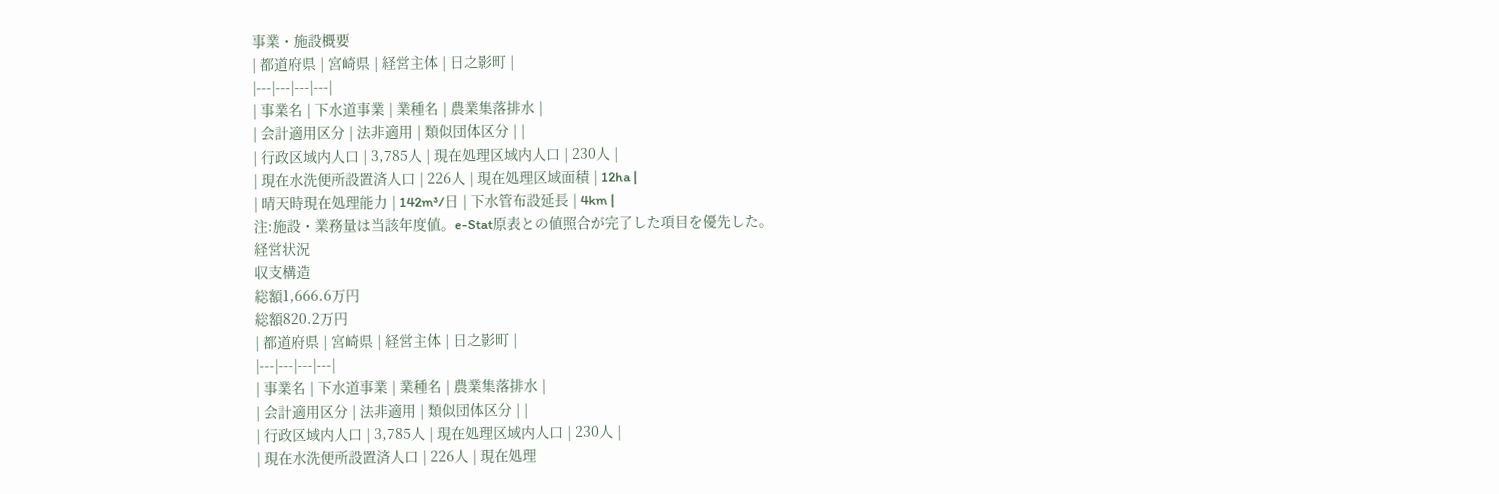事業・施設概要
| 都道府県 | 宮崎県 | 経営主体 | 日之影町 |
|---|---|---|---|
| 事業名 | 下水道事業 | 業種名 | 農業集落排水 |
| 会計適用区分 | 法非適用 | 類似団体区分 | |
| 行政区域内人口 | 3,785人 | 現在処理区域内人口 | 230人 |
| 現在水洗便所設置済人口 | 226人 | 現在処理区域面積 | 12ha |
| 晴天時現在処理能力 | 142m³/日 | 下水管布設延長 | 4km |
注:施設・業務量は当該年度値。e-Stat原表との値照合が完了した項目を優先した。
経営状況
収支構造
総額1,666.6万円
総額820.2万円
| 都道府県 | 宮崎県 | 経営主体 | 日之影町 |
|---|---|---|---|
| 事業名 | 下水道事業 | 業種名 | 農業集落排水 |
| 会計適用区分 | 法非適用 | 類似団体区分 | |
| 行政区域内人口 | 3,785人 | 現在処理区域内人口 | 230人 |
| 現在水洗便所設置済人口 | 226人 | 現在処理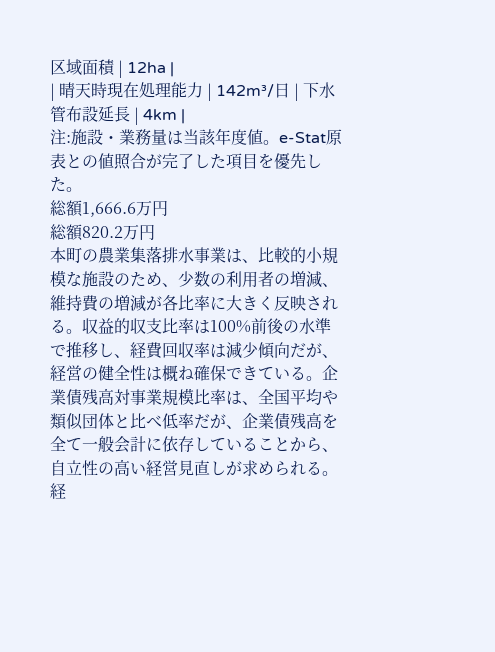区域面積 | 12ha |
| 晴天時現在処理能力 | 142m³/日 | 下水管布設延長 | 4km |
注:施設・業務量は当該年度値。e-Stat原表との値照合が完了した項目を優先した。
総額1,666.6万円
総額820.2万円
本町の農業集落排水事業は、比較的小規模な施設のため、少数の利用者の増減、維持費の増減が各比率に大きく反映される。収益的収支比率は100%前後の水準で推移し、経費回収率は減少傾向だが、経営の健全性は概ね確保できている。企業債残高対事業規模比率は、全国平均や類似団体と比べ低率だが、企業債残高を全て一般会計に依存していることから、自立性の高い経営見直しが求められる。経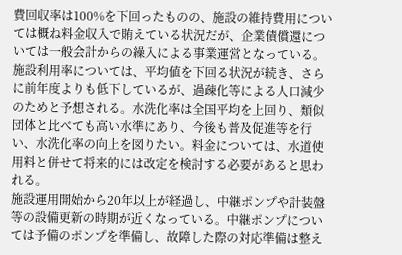費回収率は100%を下回ったものの、施設の維持費用については概ね料金収入で賄えている状況だが、企業債償還については一般会計からの繰入による事業運営となっている。施設利用率については、平均値を下回る状況が続き、さらに前年度よりも低下しているが、過疎化等による人口減少のためと予想される。水洗化率は全国平均を上回り、類似団体と比べても高い水準にあり、今後も普及促進等を行い、水洗化率の向上を図りたい。料金については、水道使用料と併せて将来的には改定を検討する必要があると思われる。
施設運用開始から20年以上が経過し、中継ポンプや計装盤等の設備更新の時期が近くなっている。中継ポンプについては予備のポンプを準備し、故障した際の対応準備は整え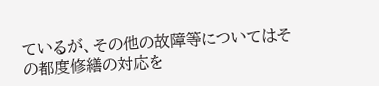ているが、その他の故障等についてはその都度修繕の対応を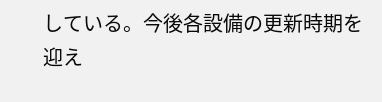している。今後各設備の更新時期を迎え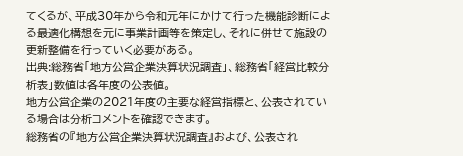てくるが、平成30年から令和元年にかけて行った機能診断による最適化構想を元に事業計画等を策定し、それに併せて施設の更新整備を行っていく必要がある。
出典:総務省「地方公営企業決算状況調査」、総務省「経営比較分析表」数値は各年度の公表値。
地方公営企業の2021年度の主要な経営指標と、公表されている場合は分析コメントを確認できます。
総務省の『地方公営企業決算状況調査』および、公表され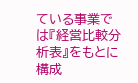ている事業では『経営比較分析表』をもとに構成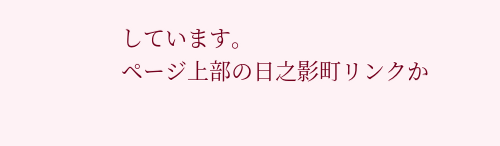しています。
ページ上部の日之影町リンクか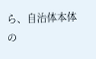ら、自治体本体の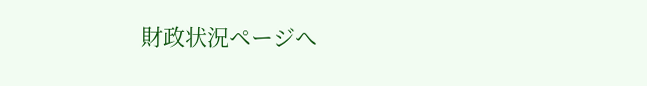財政状況ページへ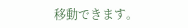移動できます。